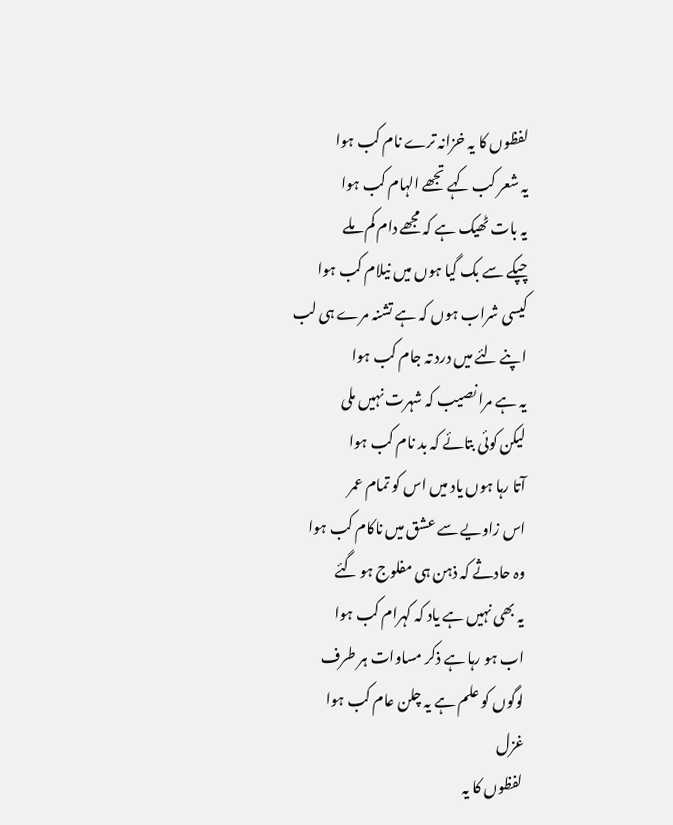لفظوں کا یہ خزانہ ترے نام کب ہوا
یہ شعر کب کہے تجھے الہام کب ہوا
یہ بات ٹھیک ہے کہ مجھے دام کم ملے
چپکے سے بک گیا ہوں میں نیلام کب ہوا
کیسی شراب ہوں کہ ہے تشنہ مرے ہی لب
اپنے لئے میں درد تہ جام کب ہوا
یہ ہے مرا نصیب کہ شہرت نہیں ملی
لیکن کوئی بتائے کہ بد نام کب ہوا
آتا رہا ہوں یاد میں اس کو تمام عمر
اس زاویے سے عشق میں ناکام کب ہوا
وہ حادثے کہ ذہن ہی مفلوج ہو گئے
یہ بھی نہیں ہے یاد کہ کہرام کب ہوا
اب ہو رہا ہے ذکر مساوات ہر طرف
لوگوں کو علم ہے یہ چلن عام کب ہوا
غزل
لفظوں کا یہ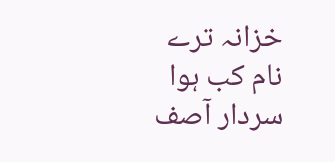خزانہ ترے نام کب ہوا
سردار آصف